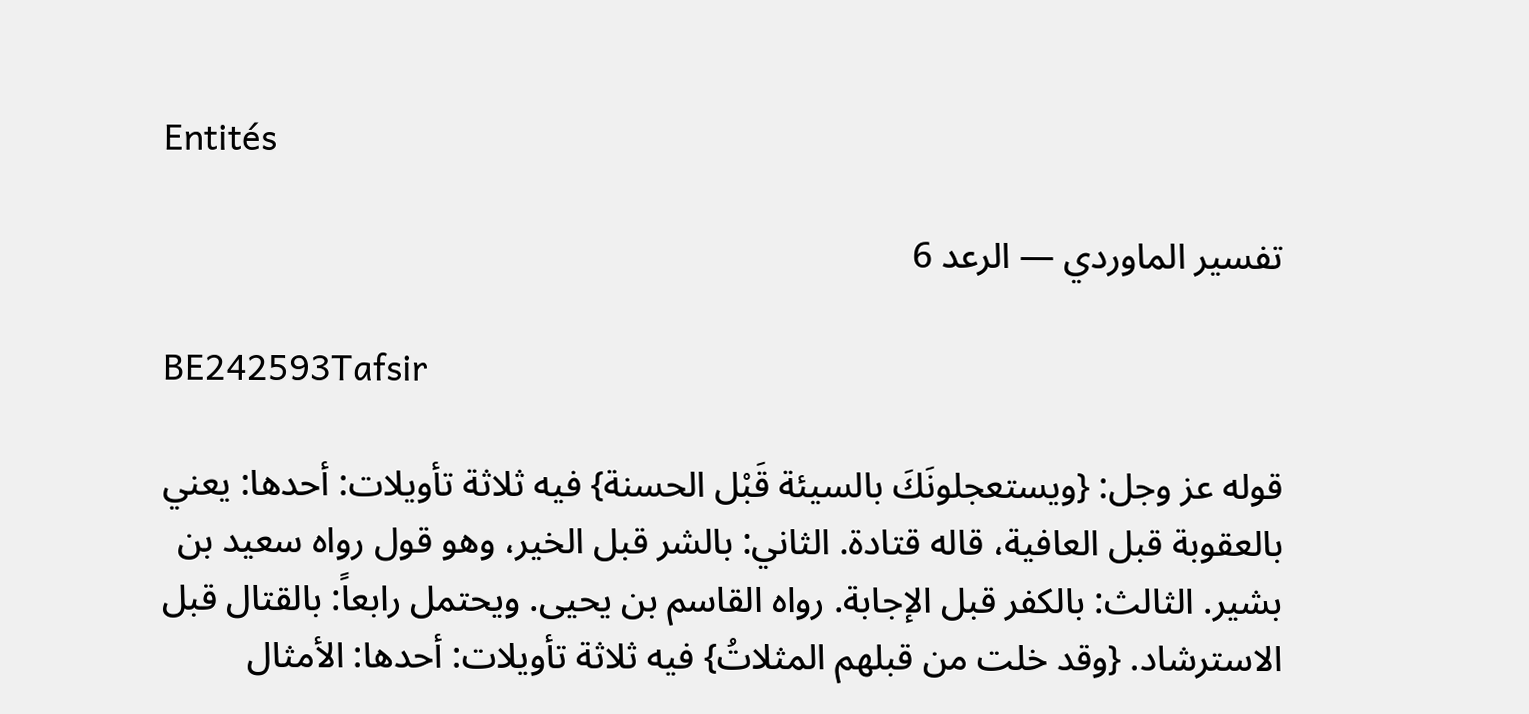Entités

تفسير الماوردي — الرعد 6

BE242593Tafsir

قوله عز وجل: {ويستعجلونَكَ بالسيئة قَبْل الحسنة} فيه ثلاثة تأويلات: أحدها: يعني بالعقوبة قبل العافية، قاله قتادة. الثاني: بالشر قبل الخير، وهو قول رواه سعيد بن بشير. الثالث: بالكفر قبل الإجابة. رواه القاسم بن يحيى. ويحتمل رابعاً: بالقتال قبل الاسترشاد. {وقد خلت من قبلهم المثلاتُ} فيه ثلاثة تأويلات: أحدها: الأمثال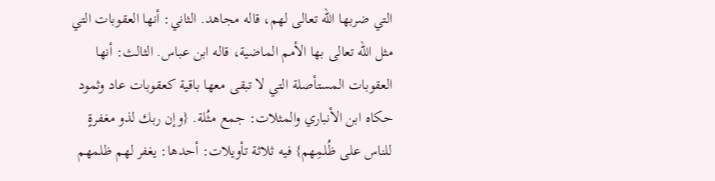التي ضربها الله تعالى لهم، قاله مجاهد. الثاني: أنها العقوبات التي مثل الله تعالى بها الأمم الماضية، قاله ابن عباس. الثالث: أنها العقوبات المستأصلة التي لا تبقى معها باقية كعقوبات عاد وثمود حكاه ابن الأنباري والمثلات: جمع مثُلة. {وإن ربك لذو مغفرةٍ للناس على ظُلمِهم} فيه ثلاثة تأويلات: أحدها: يغفر لهم ظلمهم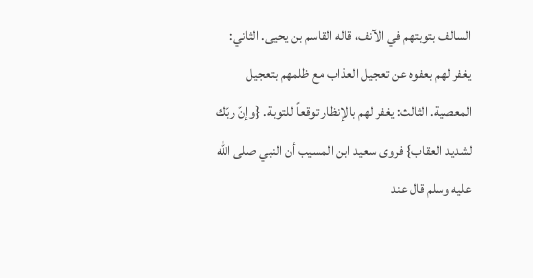السالف بتوبتهم في الآنف، قاله القاسم بن يحيى. الثاني: يغفر لهم بعفوه عن تعجيل العذاب مع ظلمهم بتعجيل المعصية. الثالث: يغفر لهم بالإنظار توقعاً للتوبة. {وإنّ ربّك لشديد العقاب} فروى سعيد ابن المسيب أن النبي صلى الله عليه وسلم قال عند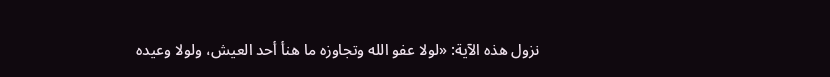نزول هذه الآية: «لولا عفو الله وتجاوزه ما هنأ أحد العيش، ولولا وعيده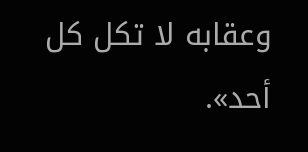وعقابه لا تكل كل أحد».